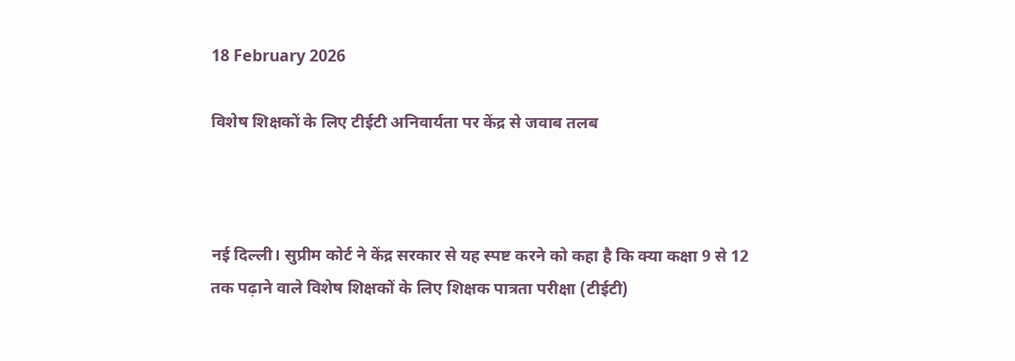18 February 2026

विशेष शिक्षकों के लिए टीईटी अनिवार्यता पर केंद्र से जवाब तलब



नई दिल्ली। सुप्रीम कोर्ट ने केंद्र सरकार से यह स्पष्ट करने को कहा है कि क्या कक्षा 9 से 12 तक पढ़ाने वाले विशेष शिक्षकों के लिए शिक्षक पात्रता परीक्षा (टीईटी)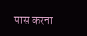पास करना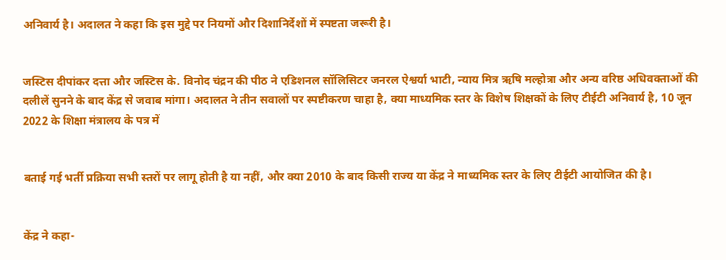अनिवार्य है। अदालत ने कहा कि इस मुद्दे पर नियमों और दिशानिर्देशों में स्पष्टता जरूरी है।


जस्टिस दीपांकर दत्ता और जस्टिस के. विनोद चंद्रन की पीठ ने एडिशनल सॉलिसिटर जनरल ऐश्वर्या भाटी, न्याय मित्र ऋषि मल्होत्रा और अन्य वरिष्ठ अधिवक्ताओं की दलीलें सुनने के बाद केंद्र से जवाब मांगा। अदालत ने तीन सवालों पर स्पष्टीकरण चाहा है, क्या माध्यमिक स्तर के विशेष शिक्षकों के लिए टीईटी अनिवार्य है, 10 जून 2022 के शिक्षा मंत्रालय के पत्र में


बताई गई भर्ती प्रक्रिया सभी स्तरों पर लागू होती है या नहीं, और क्या 2010 के बाद किसी राज्य या केंद्र ने माध्यमिक स्तर के लिए टीईटी आयोजित की है।


केंद्र ने कहा-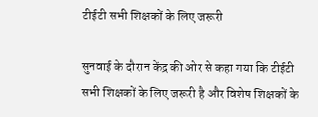टीईटी सभी शिक्षकों के लिए जरूरी

सुनवाई के दौरान केंद्र की ओर से कहा गया कि टीईटी सभी शिक्षकों के लिए जरूरी है और विशेष शिक्षकों के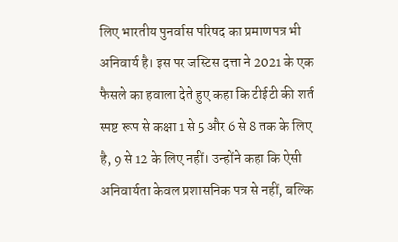लिए भारतीय पुनर्वास परिषद का प्रमाणपत्र भी अनिवार्य है। इस पर जस्टिस दत्ता ने 2021 के एक फैसले का हवाला देते हुए कहा कि टीईटी की शर्त स्पष्ट रूप से कक्षा 1 से 5 और 6 से 8 तक के लिए है, 9 से 12 के लिए नहीं। उन्होंने कहा कि ऐसी अनिवार्यता केवल प्रशासनिक पत्र से नहीं, बल्कि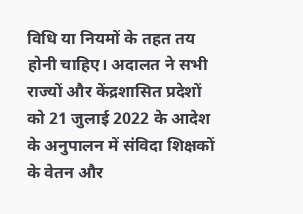विधि या नियमों के तहत तय होनी चाहिए। अदालत ने सभी राज्यों और केंद्रशासित प्रदेशों को 21 जुलाई 2022 के आदेश के अनुपालन में संविदा शिक्षकों के वेतन और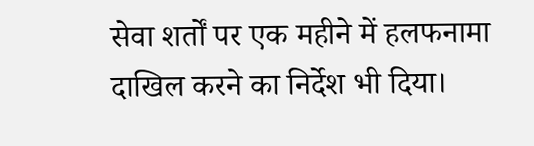सेवा शर्तों पर एक महीने में हलफनामा दाखिल करने का निर्देश भी दिया।